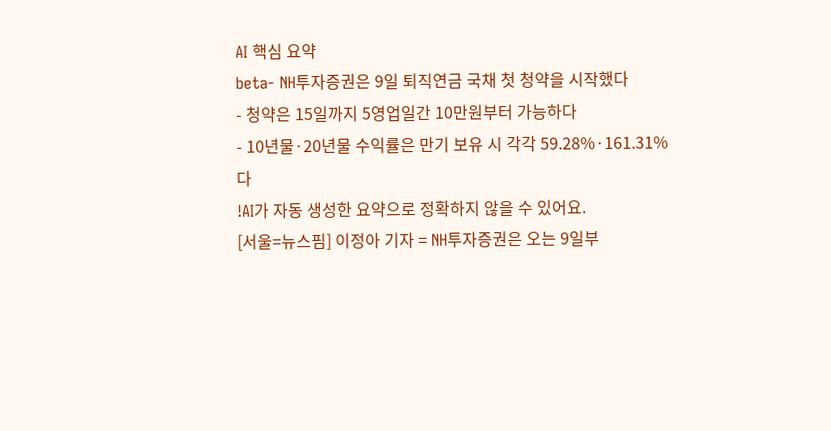AI 핵심 요약
beta- NH투자증권은 9일 퇴직연금 국채 첫 청약을 시작했다
- 청약은 15일까지 5영업일간 10만원부터 가능하다
- 10년물·20년물 수익률은 만기 보유 시 각각 59.28%·161.31%다
!AI가 자동 생성한 요약으로 정확하지 않을 수 있어요.
[서울=뉴스핌] 이정아 기자 = NH투자증권은 오는 9일부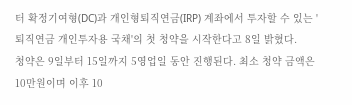터 확정기여형(DC)과 개인형퇴직연금(IRP) 계좌에서 투자할 수 있는 '퇴직연금 개인투자용 국채'의 첫 청약을 시작한다고 8일 밝혔다.
청약은 9일부터 15일까지 5영업일 동안 진행된다. 최소 청약 금액은 10만원이며 이후 10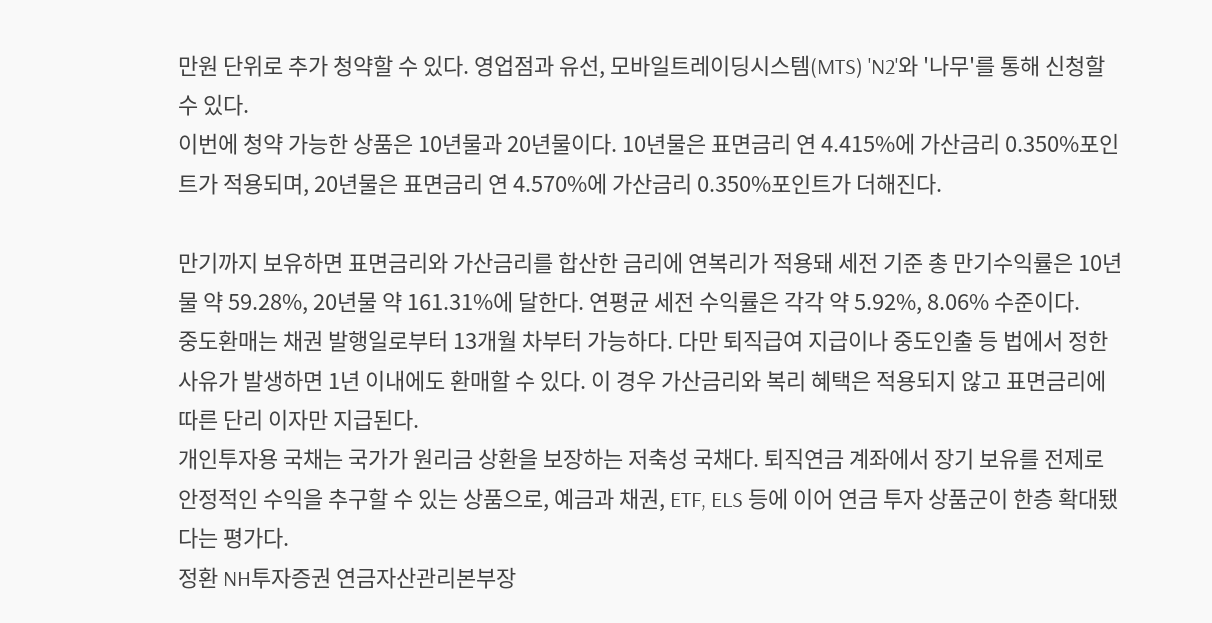만원 단위로 추가 청약할 수 있다. 영업점과 유선, 모바일트레이딩시스템(MTS) 'N2'와 '나무'를 통해 신청할 수 있다.
이번에 청약 가능한 상품은 10년물과 20년물이다. 10년물은 표면금리 연 4.415%에 가산금리 0.350%포인트가 적용되며, 20년물은 표면금리 연 4.570%에 가산금리 0.350%포인트가 더해진다.

만기까지 보유하면 표면금리와 가산금리를 합산한 금리에 연복리가 적용돼 세전 기준 총 만기수익률은 10년물 약 59.28%, 20년물 약 161.31%에 달한다. 연평균 세전 수익률은 각각 약 5.92%, 8.06% 수준이다.
중도환매는 채권 발행일로부터 13개월 차부터 가능하다. 다만 퇴직급여 지급이나 중도인출 등 법에서 정한 사유가 발생하면 1년 이내에도 환매할 수 있다. 이 경우 가산금리와 복리 혜택은 적용되지 않고 표면금리에 따른 단리 이자만 지급된다.
개인투자용 국채는 국가가 원리금 상환을 보장하는 저축성 국채다. 퇴직연금 계좌에서 장기 보유를 전제로 안정적인 수익을 추구할 수 있는 상품으로, 예금과 채권, ETF, ELS 등에 이어 연금 투자 상품군이 한층 확대됐다는 평가다.
정환 NH투자증권 연금자산관리본부장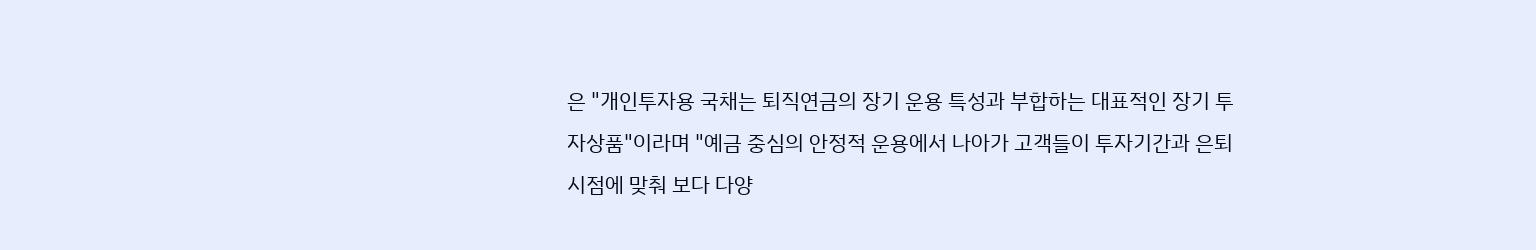은 "개인투자용 국채는 퇴직연금의 장기 운용 특성과 부합하는 대표적인 장기 투자상품"이라며 "예금 중심의 안정적 운용에서 나아가 고객들이 투자기간과 은퇴 시점에 맞춰 보다 다양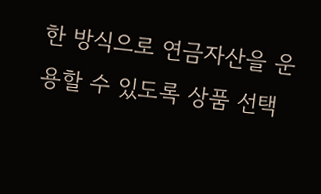한 방식으로 연금자산을 운용할 수 있도록 상품 선택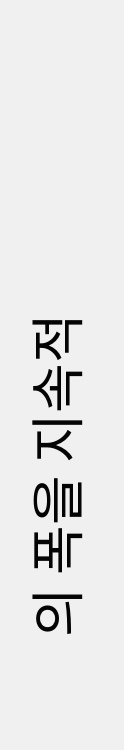의 폭을 지속적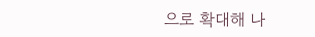으로 확대해 나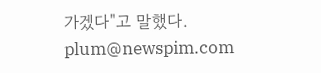가겠다"고 말했다.
plum@newspim.com